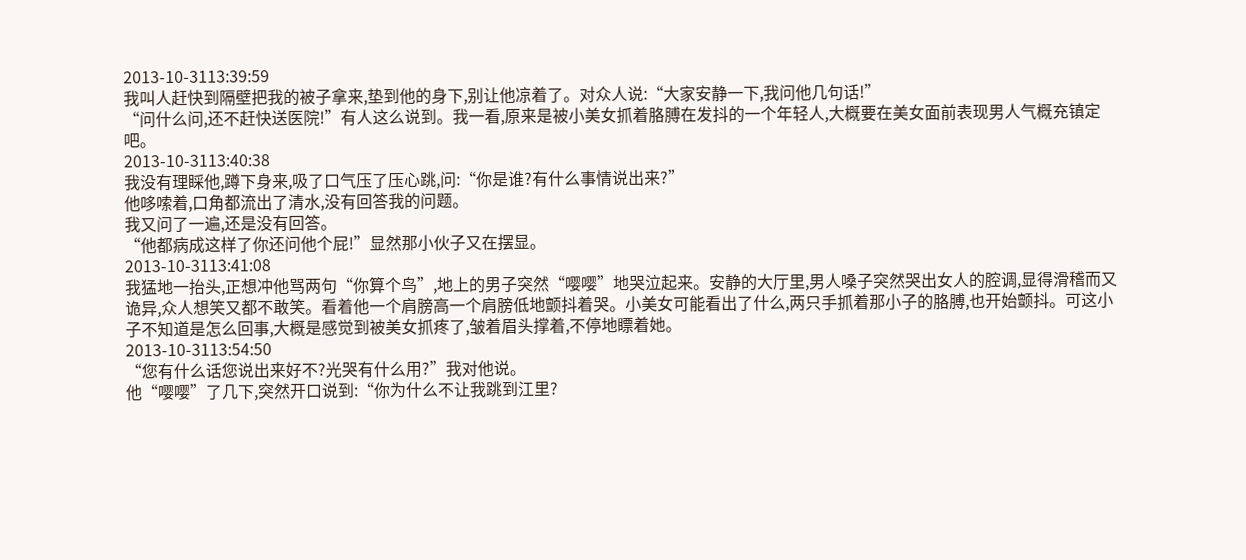2013-10-3113:39:59
我叫人赶快到隔壁把我的被子拿来,垫到他的身下,别让他凉着了。对众人说:“大家安静一下,我问他几句话!”
“问什么问,还不赶快送医院!”有人这么说到。我一看,原来是被小美女抓着胳膊在发抖的一个年轻人,大概要在美女面前表现男人气概充镇定吧。
2013-10-3113:40:38
我没有理睬他,蹲下身来,吸了口气压了压心跳,问:“你是谁?有什么事情说出来?”
他哆嗦着,口角都流出了清水,没有回答我的问题。
我又问了一遍,还是没有回答。
“他都病成这样了你还问他个屁!”显然那小伙子又在摆显。
2013-10-3113:41:08
我猛地一抬头,正想冲他骂两句“你算个鸟”,地上的男子突然“嘤嘤”地哭泣起来。安静的大厅里,男人嗓子突然哭出女人的腔调,显得滑稽而又诡异,众人想笑又都不敢笑。看着他一个肩膀高一个肩膀低地颤抖着哭。小美女可能看出了什么,两只手抓着那小子的胳膊,也开始颤抖。可这小子不知道是怎么回事,大概是感觉到被美女抓疼了,皱着眉头撑着,不停地瞟着她。
2013-10-3113:54:50
“您有什么话您说出来好不?光哭有什么用?”我对他说。
他“嘤嘤”了几下,突然开口说到:“你为什么不让我跳到江里?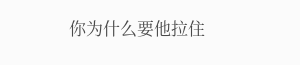你为什么要他拉住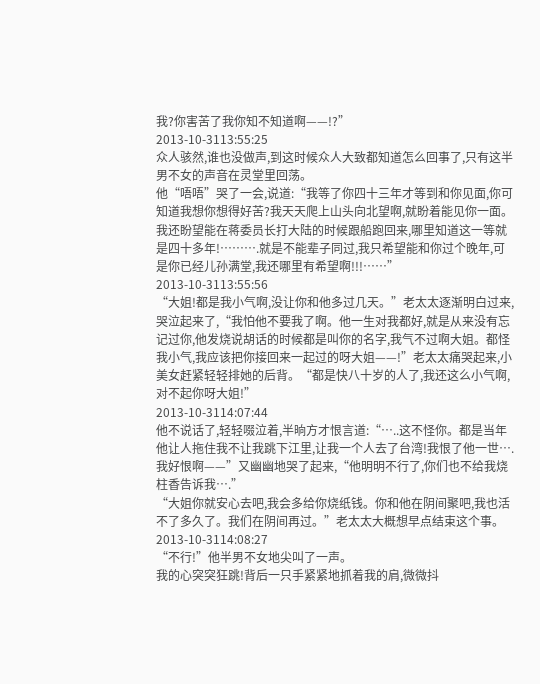我?你害苦了我你知不知道啊——!?”
2013-10-3113:55:25
众人骇然,谁也没做声,到这时候众人大致都知道怎么回事了,只有这半男不女的声音在灵堂里回荡。
他“唔唔”哭了一会,说道:“我等了你四十三年才等到和你见面,你可知道我想你想得好苦?我天天爬上山头向北望啊,就盼着能见你一面。我还盼望能在蒋委员长打大陆的时候跟船跑回来,哪里知道这一等就是四十多年!……….就是不能辈子同过,我只希望能和你过个晚年,可是你已经儿孙满堂,我还哪里有希望啊!!!……”
2013-10-3113:55:56
“大姐!都是我小气啊,没让你和他多过几天。”老太太逐渐明白过来,哭泣起来了,“我怕他不要我了啊。他一生对我都好,就是从来没有忘记过你,他发烧说胡话的时候都是叫你的名字,我气不过啊大姐。都怪我小气,我应该把你接回来一起过的呀大姐——!”老太太痛哭起来,小美女赶紧轻轻排她的后背。“都是快八十岁的人了,我还这么小气啊,对不起你呀大姐!”
2013-10-3114:07:44
他不说话了,轻轻啜泣着,半晌方才恨言道:“…..这不怪你。都是当年他让人拖住我不让我跳下江里,让我一个人去了台湾!我恨了他一世….我好恨啊——”又幽幽地哭了起来,“他明明不行了,你们也不给我烧柱香告诉我….”
“大姐你就安心去吧,我会多给你烧纸钱。你和他在阴间聚吧,我也活不了多久了。我们在阴间再过。”老太太大概想早点结束这个事。
2013-10-3114:08:27
“不行!”他半男不女地尖叫了一声。
我的心突突狂跳!背后一只手紧紧地抓着我的肩,微微抖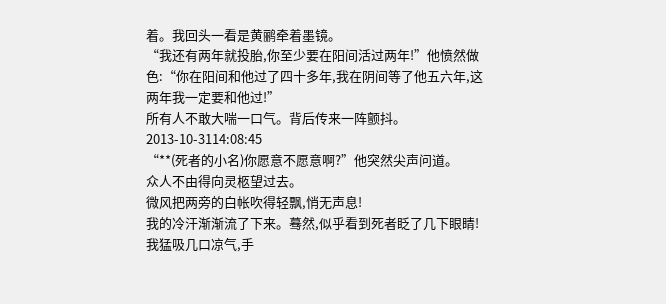着。我回头一看是黄鹂牵着墨镜。
“我还有两年就投胎,你至少要在阳间活过两年!”他愤然做色:“你在阳间和他过了四十多年,我在阴间等了他五六年,这两年我一定要和他过!”
所有人不敢大喘一口气。背后传来一阵颤抖。
2013-10-3114:08:45
“**(死者的小名)你愿意不愿意啊?”他突然尖声问道。
众人不由得向灵柩望过去。
微风把两旁的白帐吹得轻飘,悄无声息!
我的冷汗渐渐流了下来。蓦然,似乎看到死者眨了几下眼睛!我猛吸几口凉气,手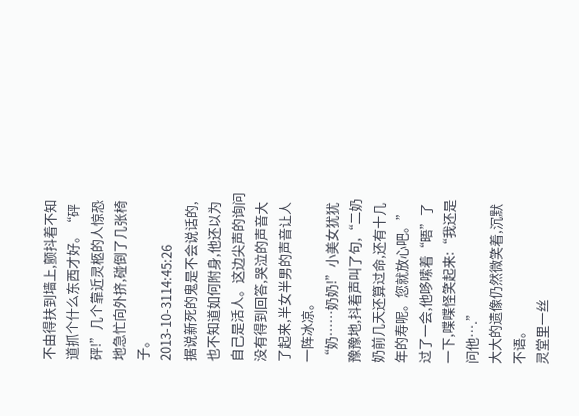不由得扶到墙上,颤抖着不知道抓个什么东西才好。“砰砰!”几个靠近灵柩的人惊恐地急忙向外挤,碰倒了几张椅子。
2013-10-3114:45:26
据说新死的鬼是不会说话的,也不知道如何附身,他还以为自己是活人。这边尖声的询问没有得到回答,哭泣的声音大了起来,半女半男的声音让人一阵冰凉。
“奶……奶奶!”小美女犹犹豫豫地,抖着声叫了句,“二奶奶前几天还算过命,还有十几年的寿呢。您就放心吧。”
过了一会,他哆嗦着“晤”了一下,喋喋怪笑起来:“我还是问他….”
大大的遗像仍然微笑着,沉默不语。
灵堂里一丝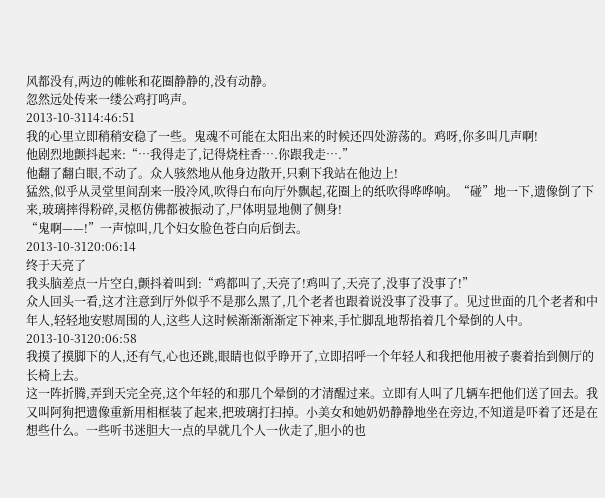风都没有,两边的帷帐和花圈静静的,没有动静。
忽然远处传来一缕公鸡打鸣声。
2013-10-3114:46:51
我的心里立即稍稍安稳了一些。鬼魂不可能在太阳出来的时候还四处游荡的。鸡呀,你多叫几声啊!
他剧烈地颤抖起来:“…我得走了,记得烧柱香….你跟我走….”
他翻了翻白眼,不动了。众人骇然地从他身边散开,只剩下我站在他边上!
猛然,似乎从灵堂里间刮来一股冷风,吹得白布向厅外飘起,花圈上的纸吹得哗哗响。“碰”地一下,遗像倒了下来,玻璃摔得粉碎,灵柩仿佛都被振动了,尸体明显地侧了侧身!
“鬼啊——!”一声惊叫,几个妇女脸色苍白向后倒去。
2013-10-3120:06:14
终于天亮了
我头脑差点一片空白,颤抖着叫到:“鸡都叫了,天亮了!鸡叫了,天亮了,没事了没事了!”
众人回头一看,这才注意到厅外似乎不是那么黑了,几个老者也跟着说没事了没事了。见过世面的几个老者和中年人,轻轻地安慰周围的人,这些人这时候渐渐渐渐定下神来,手忙脚乱地帮掐着几个晕倒的人中。
2013-10-3120:06:58
我摸了摸脚下的人,还有气,心也还跳,眼睛也似乎睁开了,立即招呼一个年轻人和我把他用被子裹着抬到侧厅的长椅上去。
这一阵折腾,弄到天完全亮,这个年轻的和那几个晕倒的才清醒过来。立即有人叫了几辆车把他们送了回去。我又叫阿狗把遗像重新用相框装了起来,把玻璃打扫掉。小美女和她奶奶静静地坐在旁边,不知道是吓着了还是在想些什么。一些听书迷胆大一点的早就几个人一伙走了,胆小的也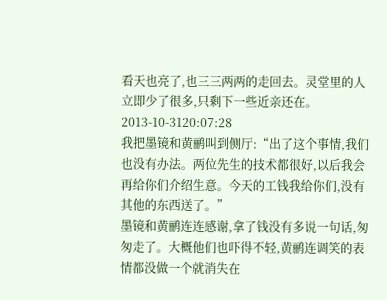看天也亮了,也三三两两的走回去。灵堂里的人立即少了很多,只剩下一些近亲还在。
2013-10-3120:07:28
我把墨镜和黄鹂叫到侧厅:“出了这个事情,我们也没有办法。两位先生的技术都很好,以后我会再给你们介绍生意。今天的工钱我给你们,没有其他的东西送了。”
墨镜和黄鹂连连感谢,拿了钱没有多说一句话,匆匆走了。大概他们也吓得不轻,黄鹂连调笑的表情都没做一个就消失在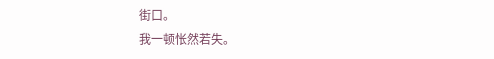街口。
我一顿怅然若失。